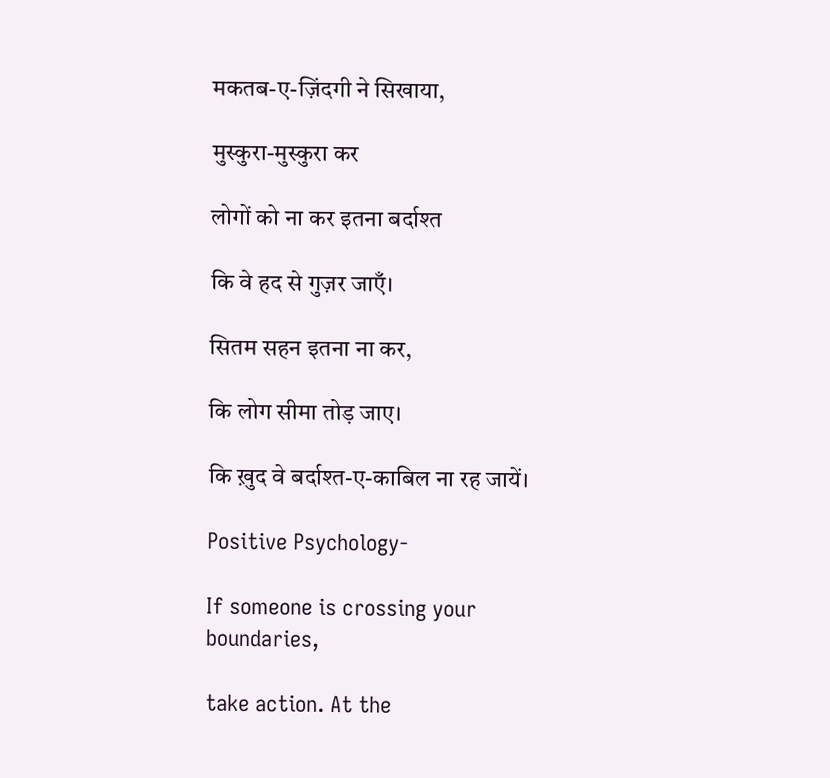मकतब-ए-ज़िंदगी ने सिखाया,

मुस्कुरा-मुस्कुरा कर

लोगों को ना कर इतना बर्दाश्त

कि वे हद से गुज़र जाएँ।

सितम सहन इतना ना कर,

कि लोग सीमा तोड़ जाए।

कि ख़ुद वे बर्दाश्त-ए-काबिल ना रह जायें।

Positive Psychology-

If someone is crossing your boundaries,

take action. At the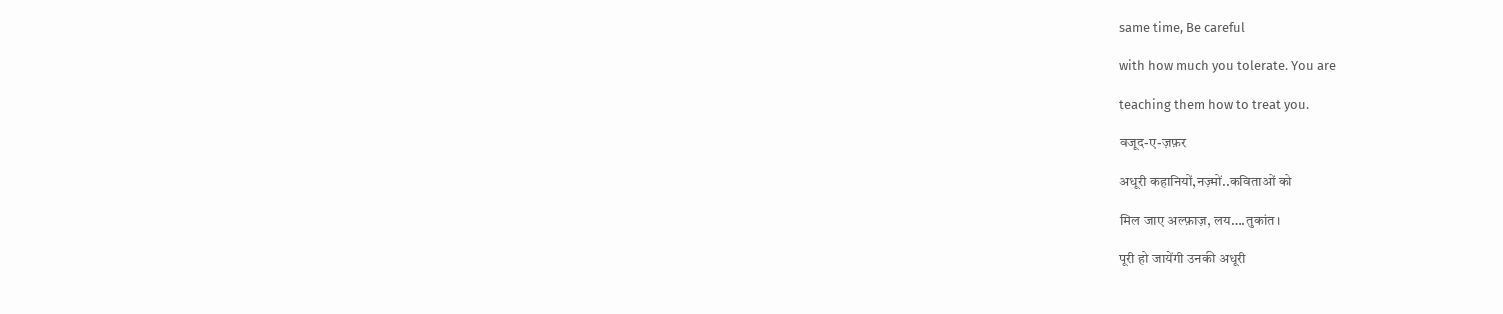same time, Be careful

with how much you tolerate. You are

teaching them how to treat you.

वजूद-ए-ज़फ़र

अधूरी कहानियों,नज़्मों..कविताओं को

मिल जाए अल्फ़ाज़, लय….तुकांत।

पूरी हो जायेंगी उनकी अधूरी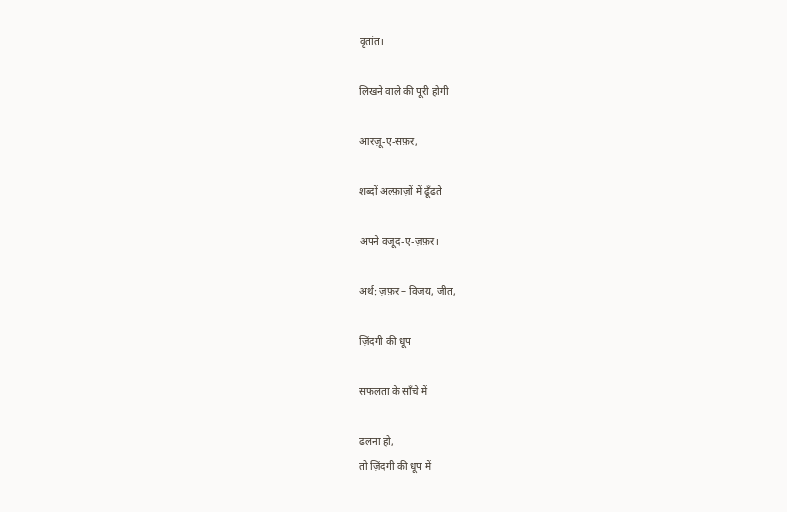वृतांत।

लिखने वाले की पूरी होगी

आरज़ू-ए-सफ़र,

शब्दों अल्फ़ाज़ों में ढूँढते

अपने वजूद-ए-ज़फ़र।

अर्थ: ज़फ़र – विजय, जीत,

ज़िंदगी की धूप

सफलता के साँचे में

ढलना हो,
तो ज़िंदगी की धूप में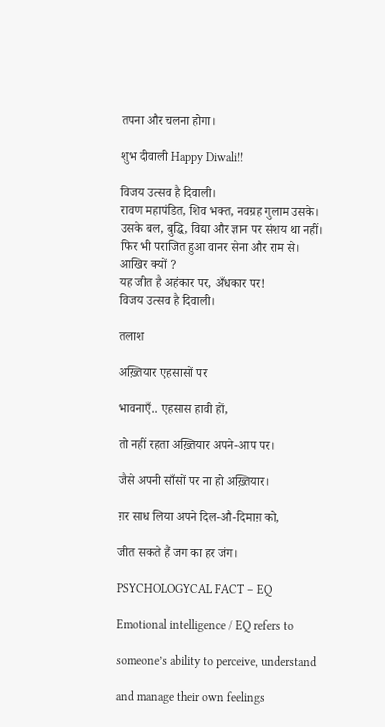तपना और चलना होगा।

शुभ दीवाली Happy Diwali!!

विजय उत्सव है दिवाली।
रावण महापंडित, शिव भक्त, नवग्रह गुलाम उसके।
उसके बल, बुद्धि, विद्या और ज्ञान पर संशय था नहीं।
फिर भी पराजित हुआ वानर सेना और राम से।
आखिर क्यों ?
यह जीत है अहंकार पर, अँधकार पर!
विजय उत्सव है दिवाली।

तलाश

अख़्तियार एहसासों पर

भावनाएँ.. एहसास हावी हों,

तो नहीं रहता अख़्तियार अपने-आप पर।

जैसे अपनी साँसों पर ना हो अख़्तियार।

ग़र साध लिया अपने दिल-औ-दिमाग़ को,

जीत सकते हैं जग का हर जंग।

PSYCHOLOGYCAL FACT – EQ

Emotional intelligence / EQ refers to

someone’s ability to perceive, understand

and manage their own feelings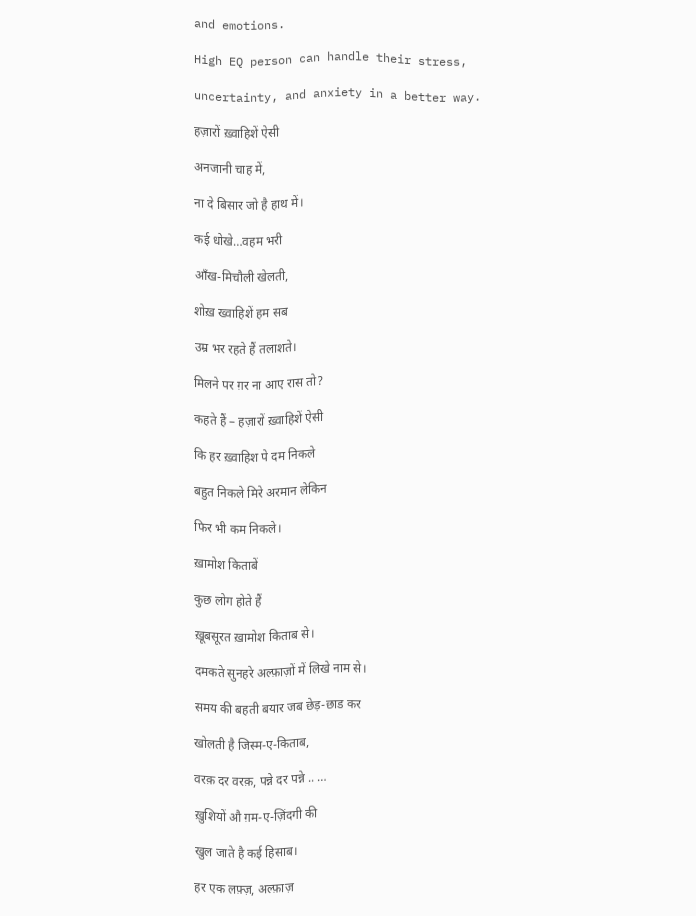and emotions.

High EQ person can handle their stress,

uncertainty, and anxiety in a better way.

हज़ारों ख़्वाहिशें ऐसी

अनजानी चाह में,

ना दे बिसार जो है हाथ में।

कई धोखे…वहम भरी

आँख-मिचौली खेलती,

शोख़ ख्वाहिशें हम सब

उम्र भर रहते हैं तलाशते।

मिलने पर ग़र ना आए रास तो?

कहते हैं – हज़ारों ख़्वाहिशें ऐसी

कि हर ख़्वाहिश पे दम निकले

बहुत निकले मिरे अरमान लेकिन

फिर भी कम निकले।

ख़ामोश किताबें

कुछ लोग होते हैं

ख़ूबसूरत ख़ामोश किताब से।

दमकते सुनहरे अल्फ़ाज़ों में लिखे नाम से।

समय की बहती बयार जब छेड़-छाड कर

खोलती है जिस्म-ए-किताब,

वरक़ दर वरक़, पन्ने दर पन्ने .. …

ख़ुशियों औ ग़म-ए-ज़िंदगी की

खुल जाते है कई हिसाब।

हर एक लफ़्ज़, अल्फ़ाज़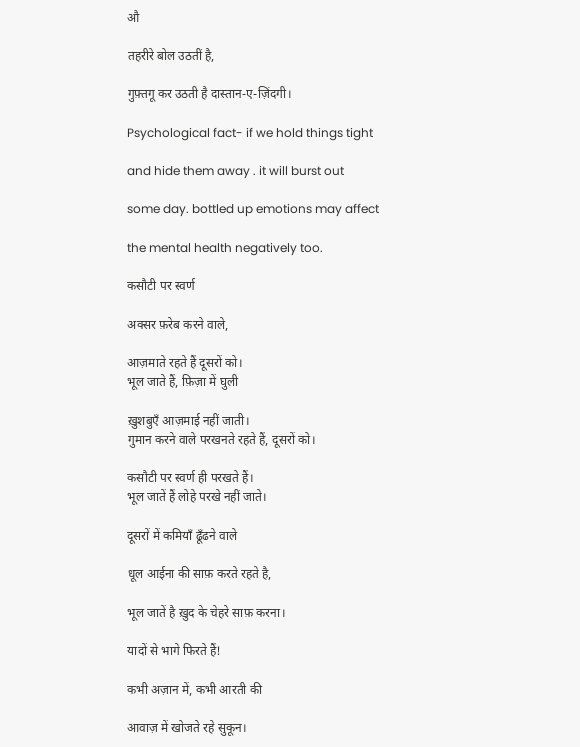औ

तहरीरे बोल उठतीं है,

गुफ़्तगू कर उठती है दास्तान-ए-ज़िंदगी।

Psychological fact- if we hold things tight

and hide them away . it will burst out

some day. bottled up emotions may affect

the mental health negatively too.

कसौटी पर स्वर्ण

अक्सर फ़रेब करने वाले,

आज़माते रहते हैं दूसरों को।
भूल जाते हैं, फ़िज़ा में घुली

ख़ुशबुएँ आज़माई नहीं जाती।
गुमान करने वाले परखनते रहते हैं, दूसरों को।

कसौटी पर स्वर्ण ही परखते हैं।
भूल जातें हैं लोहे परखे नहीं जाते।

दूसरों में कमियाँ ढूँढने वाले

धूल आईना की साफ़ करते रहते है,

भूल जातें है ख़ुद के चेहरे साफ़ करना।

यादों से भागे फिरते हैं!

कभी अज़ान में, कभी आरती की

आवाज़ में खोजते रहे सुकून।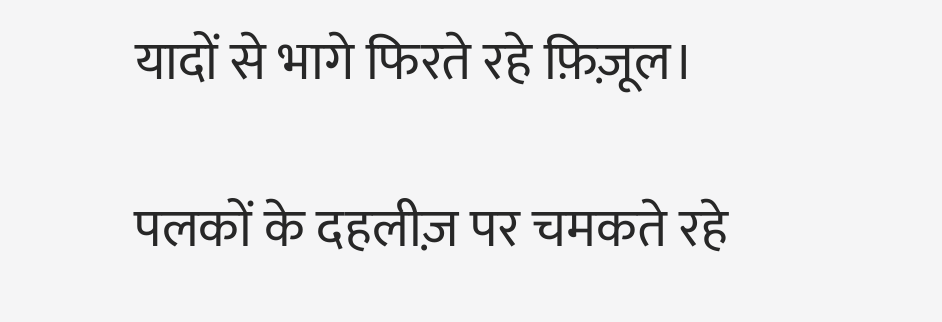यादों से भागे फिरते रहे फ़िज़ूल।

पलकों के दहलीज़ पर चमकते रहे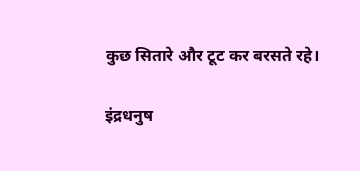कुछ सितारे और टूट कर बरसते रहे।

इंद्रधनुष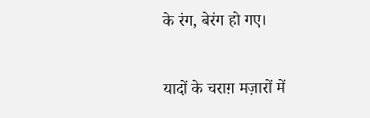के रंग, बेरंग हो गए।

यादों के चराग़ मज़ारों में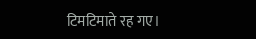टिमटिमाते रह गए।